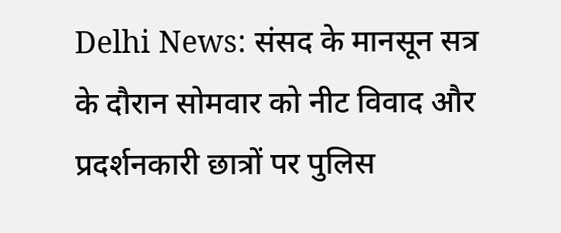Delhi News: संसद के मानसून सत्र के दौरान सोमवार को नीट विवाद और प्रदर्शनकारी छात्रों पर पुलिस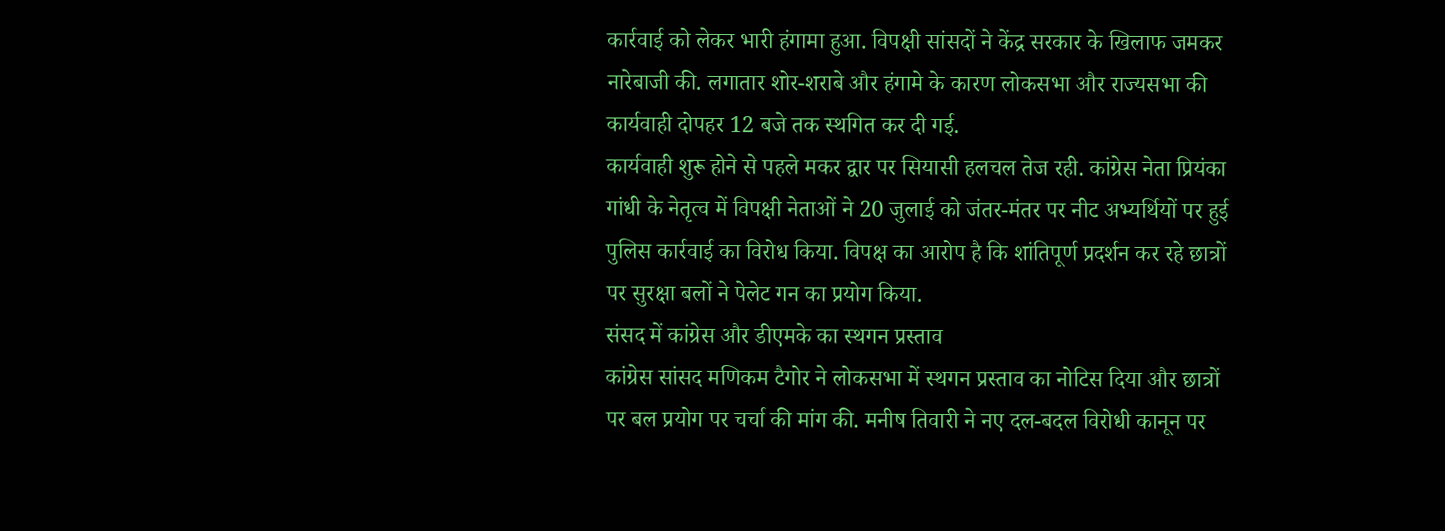कार्रवाई को लेकर भारी हंगामा हुआ. विपक्षी सांसदों ने केंद्र सरकार के खिलाफ जमकर नारेबाजी की. लगातार शोर-शराबे और हंगामे के कारण लोकसभा और राज्यसभा की कार्यवाही दोपहर 12 बजे तक स्थगित कर दी गई.
कार्यवाही शुरू होने से पहले मकर द्वार पर सियासी हलचल तेज रही. कांग्रेस नेता प्रियंका गांधी के नेतृत्व में विपक्षी नेताओं ने 20 जुलाई को जंतर-मंतर पर नीट अभ्यर्थियों पर हुई पुलिस कार्रवाई का विरोध किया. विपक्ष का आरोप है कि शांतिपूर्ण प्रदर्शन कर रहे छात्रों पर सुरक्षा बलों ने पेलेट गन का प्रयोग किया.
संसद में कांग्रेस और डीएमके का स्थगन प्रस्ताव
कांग्रेस सांसद मणिकम टैगोर ने लोकसभा में स्थगन प्रस्ताव का नोटिस दिया और छात्रों पर बल प्रयोग पर चर्चा की मांग की. मनीष तिवारी ने नए दल-बदल विरोधी कानून पर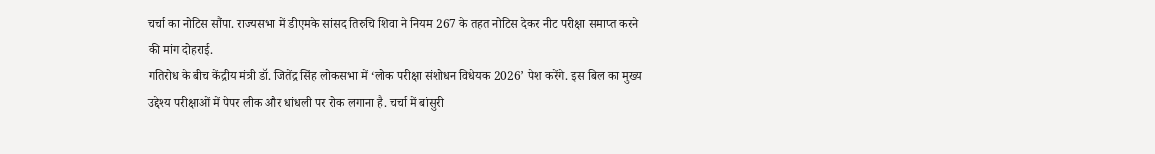चर्चा का नोटिस सौंपा. राज्यसभा में डीएमके सांसद तिरुचि शिवा ने नियम 267 के तहत नोटिस देकर नीट परीक्षा समाप्त करने की मांग दोहराई.
गतिरोध के बीच केंद्रीय मंत्री डॉ. जितेंद्र सिंह लोकसभा में ‘लोक परीक्षा संशोधन विधेयक 2026’ पेश करेंगे. इस बिल का मुख्य उद्देश्य परीक्षाओं में पेपर लीक और धांधली पर रोक लगाना है. चर्चा में बांसुरी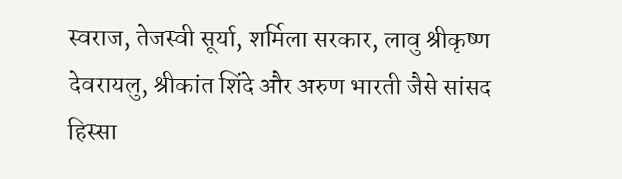स्वराज, तेजस्वी सूर्या, शर्मिला सरकार, लावु श्रीकृष्ण देवरायलु, श्रीकांत शिंदे और अरुण भारती जैसे सांसद हिस्सा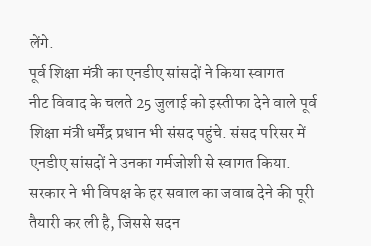लेंगे.
पूर्व शिक्षा मंत्री का एनडीए सांसदों ने किया स्वागत
नीट विवाद के चलते 25 जुलाई को इस्तीफा देने वाले पूर्व शिक्षा मंत्री धर्मेंद्र प्रधान भी संसद पहुंचे. संसद परिसर में एनडीए सांसदों ने उनका गर्मजोशी से स्वागत किया. सरकार ने भी विपक्ष के हर सवाल का जवाब देने की पूरी तैयारी कर ली है, जिससे सदन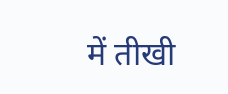में तीखी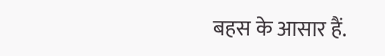बहस के आसार हैं.